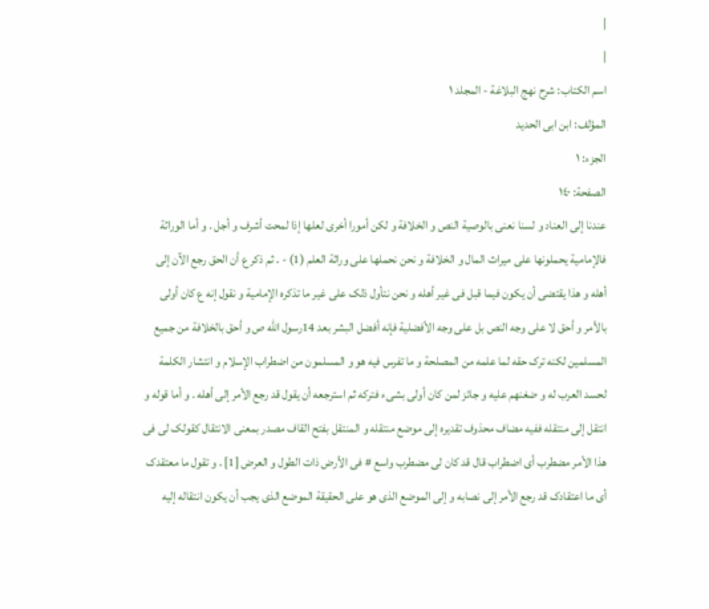|
|
اسم الکتاب: شرح نهج البلاغة - المجلد ۱
المؤلف: ابن ابی الحدید
الجزء: ۱
الصفحة: ۱٤٠
عندنا إلى العناد و لسنا نعنی بالوصیة النص و الخلافة و لکن أمورا أخرى لعلها إذا لمحت أشرف و أجل . و أما الوراثة فالإمامیة یحملونها على میراث المال و الخلافة و نحن نحملها على وراثة العلم (1) - . ثم ذکر ع أن الحق رجع الآن إلى أهله و هذا یقتضی أن یکون فیما قبل فی غیر أهله و نحن نتأول ذلک على غیر ما تذکره الإمامیة و نقول إنه ع کان أولى بالأمر و أحق لا على وجه النص بل على وجه الأفضلیة فإنه أفضل البشر بعد 14رسول الله ص و أحق بالخلافة من جمیع المسلمین لکنه ترک حقه لما علمه من المصلحة و ما تفرس فیه هو و المسلمون من اضطراب الإسلام و انتشار الکلمة لحسد العرب له و ضغنهم علیه و جائز لمن کان أولى بشیء فترکه ثم استرجعه أن یقول قد رجع الأمر إلى أهله . و أما قوله و انتقل إلى منتقله ففیه مضاف محذوف تقدیره إلى موضع منتقله و المنتقل بفتح القاف مصدر بمعنى الانتقال کقولک لی فی هذا الأمر مضطرب أی اضطراب قال قد کان لی مضطرب واسع # فی الأرض ذات الطول و العرض [1] . و تقول ما معتقدک أی ما اعتقادک قد رجع الأمر إلى نصابه و إلى الموضع الذی هو على الحقیقة الموضع الذی یجب أن یکون انتقاله إلیه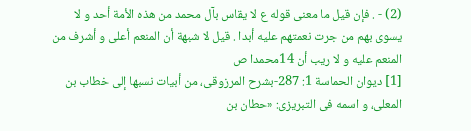(2) - . فإن قیل ما معنى قوله ع لا یقاس بآل محمد من هذه الأمة أحد و لا یسوى بهم من جرت نعمتهم علیه أبدا . قیل لا شبهة أن المنعم أعلى و أشرف من المنعم علیه و لا ریب أن 14محمدا ص
[1] دیوان الحماسة 1: 287-بشرح المرزوقى، من أبیات نسبها إلى خطاب بن المعلى، و اسمه فی التبریزى: «حطان بن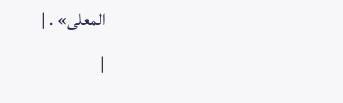المعلى» . |
|